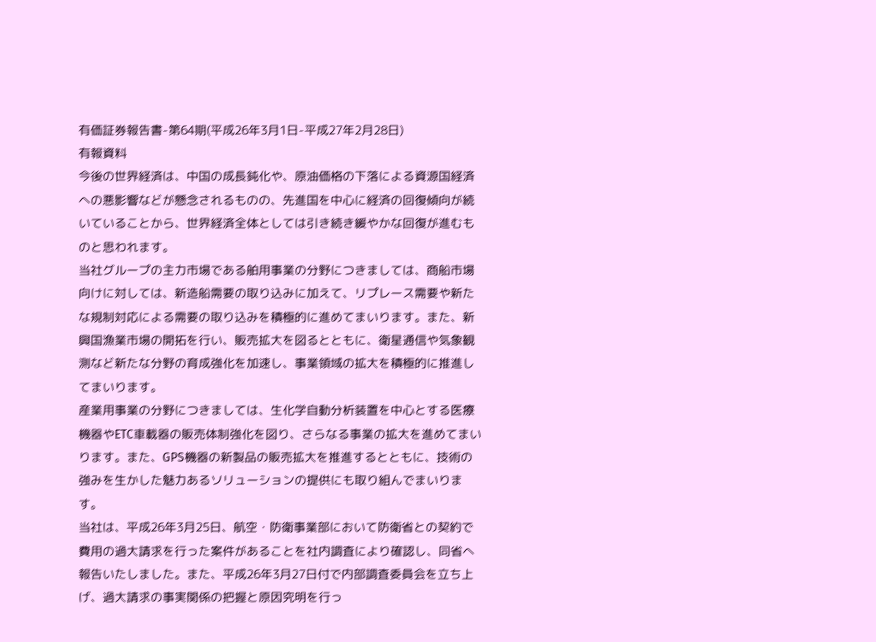有価証券報告書-第64期(平成26年3月1日-平成27年2月28日)
有報資料
今後の世界経済は、中国の成長鈍化や、原油価格の下落による資源国経済への悪影響などが懸念されるものの、先進国を中心に経済の回復傾向が続いていることから、世界経済全体としては引き続き緩やかな回復が進むものと思われます。
当社グループの主力市場である舶用事業の分野につきましては、商船市場向けに対しては、新造船需要の取り込みに加えて、リプレース需要や新たな規制対応による需要の取り込みを積極的に進めてまいります。また、新興国漁業市場の開拓を行い、販売拡大を図るとともに、衛星通信や気象観測など新たな分野の育成強化を加速し、事業領域の拡大を積極的に推進してまいります。
産業用事業の分野につきましては、生化学自動分析装置を中心とする医療機器やETC車載器の販売体制強化を図り、さらなる事業の拡大を進めてまいります。また、GPS機器の新製品の販売拡大を推進するとともに、技術の強みを生かした魅力あるソリューションの提供にも取り組んでまいります。
当社は、平成26年3月25日、航空・防衛事業部において防衛省との契約で費用の過大請求を行った案件があることを社内調査により確認し、同省へ報告いたしました。また、平成26年3月27日付で内部調査委員会を立ち上げ、過大請求の事実関係の把握と原因究明を行っ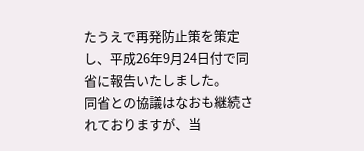たうえで再発防止策を策定し、平成26年9月24日付で同省に報告いたしました。
同省との協議はなおも継続されておりますが、当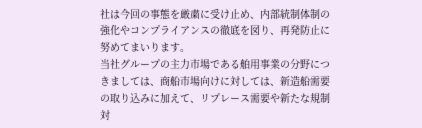社は今回の事態を厳粛に受け止め、内部統制体制の強化やコンプライアンスの徹底を図り、再発防止に努めてまいります。
当社グループの主力市場である舶用事業の分野につきましては、商船市場向けに対しては、新造船需要の取り込みに加えて、リプレース需要や新たな規制対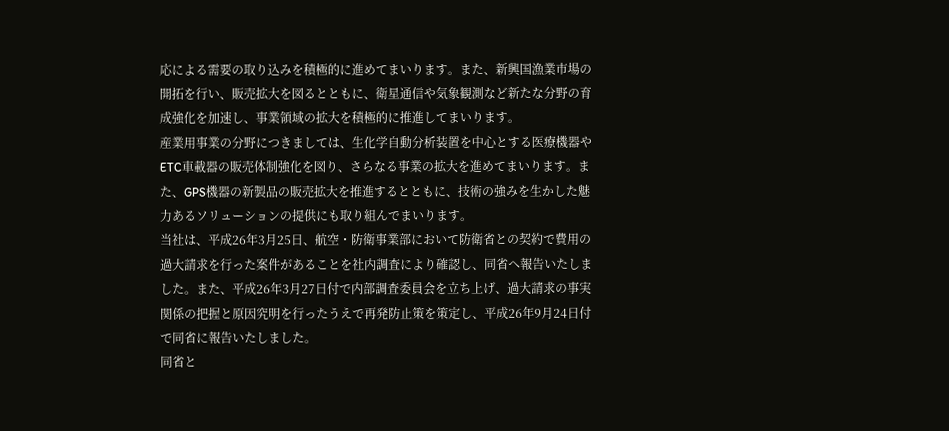応による需要の取り込みを積極的に進めてまいります。また、新興国漁業市場の開拓を行い、販売拡大を図るとともに、衛星通信や気象観測など新たな分野の育成強化を加速し、事業領域の拡大を積極的に推進してまいります。
産業用事業の分野につきましては、生化学自動分析装置を中心とする医療機器やETC車載器の販売体制強化を図り、さらなる事業の拡大を進めてまいります。また、GPS機器の新製品の販売拡大を推進するとともに、技術の強みを生かした魅力あるソリューションの提供にも取り組んでまいります。
当社は、平成26年3月25日、航空・防衛事業部において防衛省との契約で費用の過大請求を行った案件があることを社内調査により確認し、同省へ報告いたしました。また、平成26年3月27日付で内部調査委員会を立ち上げ、過大請求の事実関係の把握と原因究明を行ったうえで再発防止策を策定し、平成26年9月24日付で同省に報告いたしました。
同省と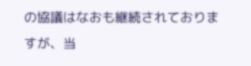の協議はなおも継続されておりますが、当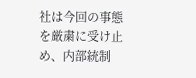社は今回の事態を厳粛に受け止め、内部統制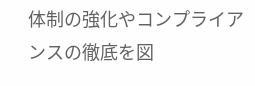体制の強化やコンプライアンスの徹底を図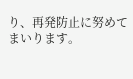り、再発防止に努めてまいります。